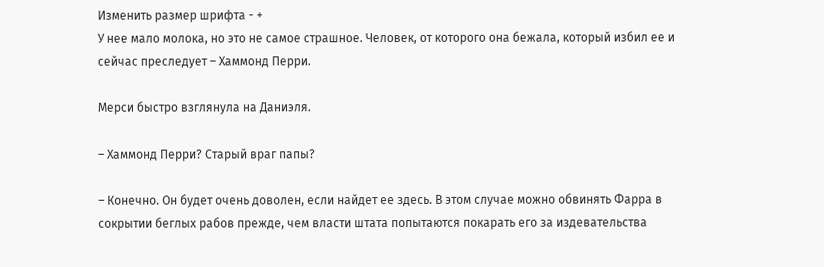Изменить размер шрифта - +
У нее мало молока, но это не самое страшное. Человек, от которого она бежала, который избил ее и сейчас преследует – Хаммонд Перри.

Мерси быстро взглянула на Даниэля.

– Хаммонд Перри? Старый враг папы?

– Конечно. Он будет очень доволен, если найдет ее здесь. В этом случае можно обвинять Фарра в сокрытии беглых рабов прежде, чем власти штата попытаются покарать его за издевательства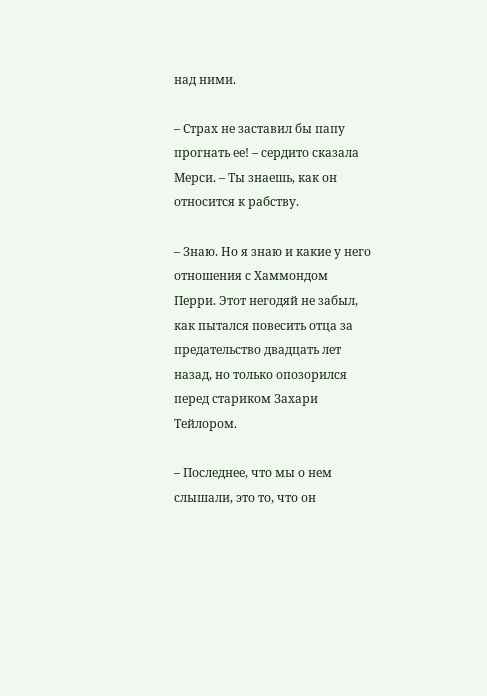над ними.

– Страх не заставил бы папу прогнать ее! – сердито сказала Мерси. – Ты знаешь, как он относится к рабству.

– Знаю. Но я знаю и какие у него отношения с Хаммондом Перри. Этот негодяй не забыл, как пытался повесить отца за предательство двадцать лет назад, но только опозорился перед стариком Захари Тейлором.

– Последнее, что мы о нем слышали, это то, что он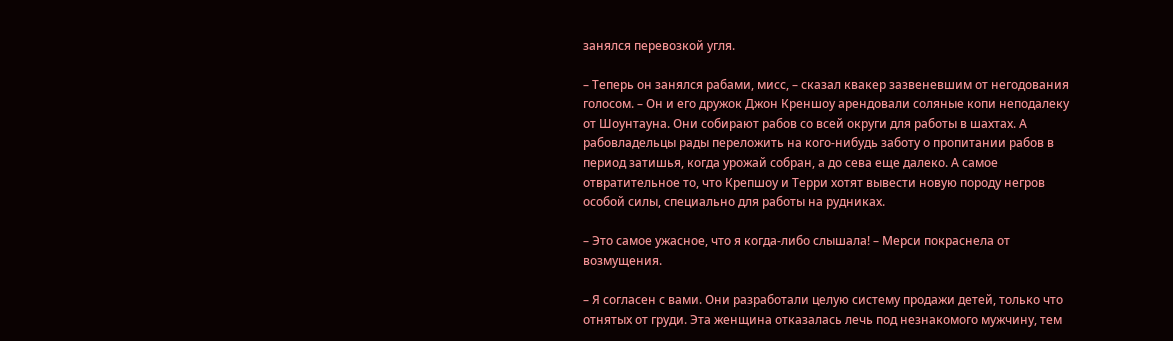занялся перевозкой угля.

– Теперь он занялся рабами, мисс, – сказал квакер зазвеневшим от негодования голосом. – Он и его дружок Джон Креншоу арендовали соляные копи неподалеку от Шоунтауна. Они собирают рабов со всей округи для работы в шахтах. А рабовладельцы рады переложить на кого-нибудь заботу о пропитании рабов в период затишья, когда урожай собран, а до сева еще далеко. А самое отвратительное то, что Крепшоу и Терри хотят вывести новую породу негров особой силы, специально для работы на рудниках.

– Это самое ужасное, что я когда-либо слышала! – Мерси покраснела от возмущения.

– Я согласен с вами. Они разработали целую систему продажи детей, только что отнятых от груди. Эта женщина отказалась лечь под незнакомого мужчину, тем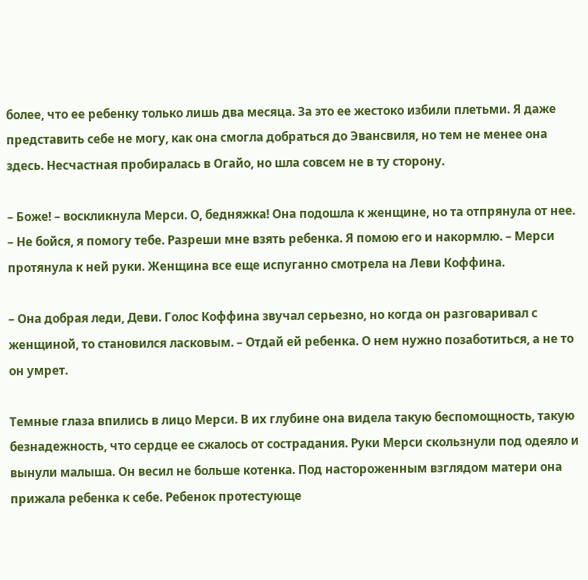более, что ее ребенку только лишь два месяца. За это ее жестоко избили плетьми. Я даже представить себе не могу, как она смогла добраться до Эвансвиля, но тем не менее она здесь. Несчастная пробиралась в Огайо, но шла совсем не в ту сторону.

– Боже! – воскликнула Мерси. О, бедняжка! Она подошла к женщине, но та отпрянула от нее. – Не бойся, я помогу тебе. Разреши мне взять ребенка. Я помою его и накормлю. – Мерси протянула к ней руки. Женщина все еще испуганно смотрела на Леви Коффина.

– Она добрая леди, Деви. Голос Коффина звучал серьезно, но когда он разговаривал с женщиной, то становился ласковым. – Отдай ей ребенка. О нем нужно позаботиться, а не то он умрет.

Темные глаза впились в лицо Мерси. В их глубине она видела такую беспомощность, такую безнадежность, что сердце ее сжалось от сострадания. Руки Мерси скользнули под одеяло и вынули малыша. Он весил не больше котенка. Под настороженным взглядом матери она прижала ребенка к себе. Ребенок протестующе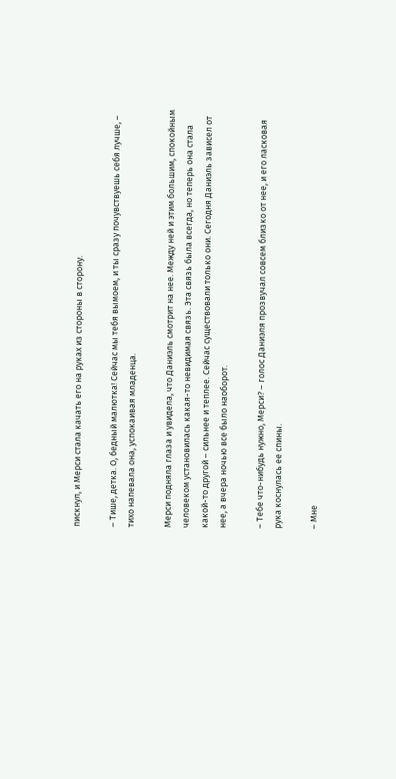пискнул, и Мерси стала качать его на руках из стороны в сторону.

– Тише, детка. О, бедный малютка! Сейчас мы тебя вымоем, и ты сразу почувствуешь себя лучше, – тихо напевала она, успокаивая младенца.

Мерси подняла глаза и увидела, что Даниэль смотрит на нее. Между ней и этим большим, спокойным человеком установилась какая-то невидимая связь. Эта связь была всегда, но теперь она стала какой-то другой – сильнее и теплее. Сейчас существовали только они. Сегодня Даниэль зависел от нее, а вчера ночью все было наоборот.

– Тебе что-нибудь нужно, Мерси? – голос Даниэля прозвучал совсем близко от нее, и его ласковая рука коснулась ее спины.

– Мне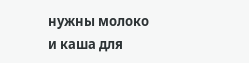нужны молоко и каша для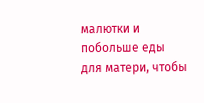малютки и побольше еды для матери, чтобы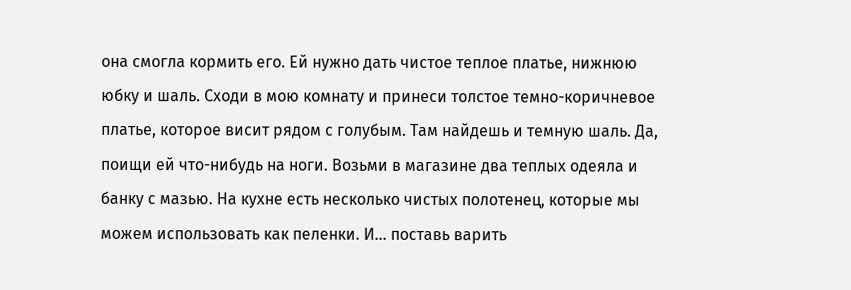она смогла кормить его. Ей нужно дать чистое теплое платье, нижнюю юбку и шаль. Сходи в мою комнату и принеси толстое темно-коричневое платье, которое висит рядом с голубым. Там найдешь и темную шаль. Да, поищи ей что-нибудь на ноги. Возьми в магазине два теплых одеяла и банку с мазью. На кухне есть несколько чистых полотенец, которые мы можем использовать как пеленки. И... поставь варить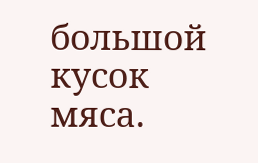большой кусок мяса.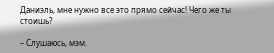Даниэль, мне нужно все это прямо сейчас! Чего же ты стоишь?

– Слушаюсь, мэм.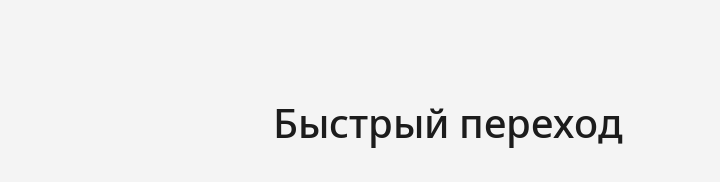Быстрый переход